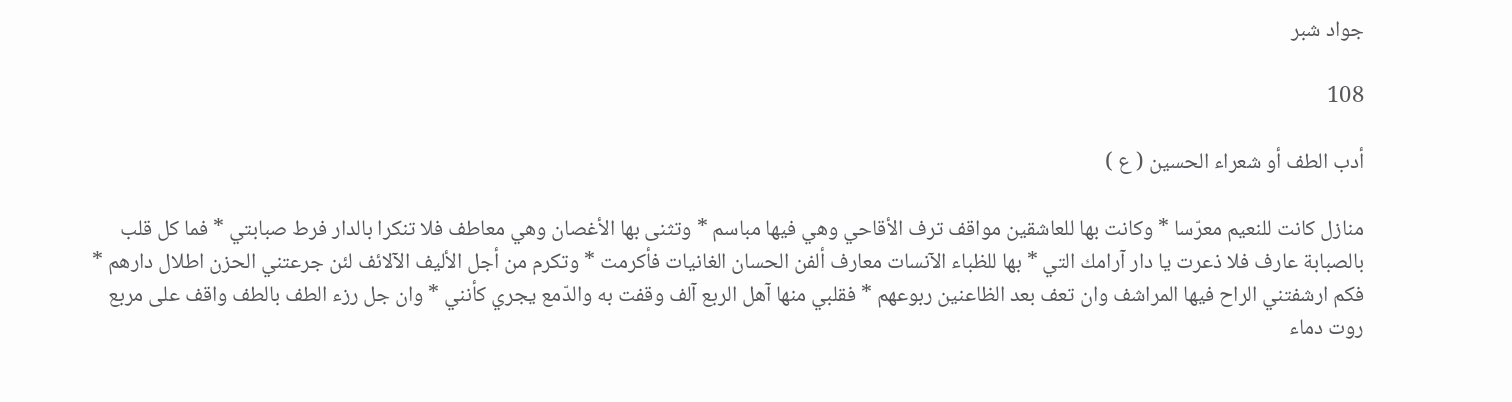جواد شبر

108

أدب الطف أو شعراء الحسين ( ع )

منازل كانت للنعيم معرّسا * وكانت بها للعاشقين مواقف ترف الأقاحي وهي فيها مباسم * وتثنى بها الأغصان وهي معاطف فلا تنكرا بالدار فرط صبابتي * فما كل قلب بالصبابة عارف فلا ذعرت يا دار آرامك التي * بها للظباء الآنسات معارف ألفن الحسان الغانيات فأكرمت * وتكرم من أجل الأليف الآلائف لئن جرعتني الحزن اطلال دارهم * فكم ارشفتني الراح فيها المراشف وان تعف بعد الظاعنين ربوعهم * فقلبي منها آهل الربع آلف وقفت به والدّمع يجري كأنني * وان جل رزء الطف بالطف واقف على مربع روت دماء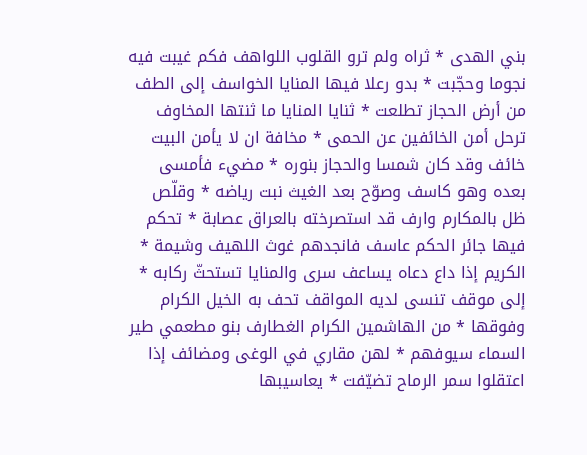بني الهدى * ثراه ولم ترو القلوب اللواهف فكم غيبت فيه نجوما وحجّبت * بدو رعلا فيها المنايا الخواسف إلى الطف من أرض الحجاز تطلعت * ثنايا المنايا ما ثنتها المخاوف ترحل أمن الخائفين عن الحمى * مخافة ان لا يأمن البيت خائف وقد كان شمسا والحجاز بنوره * مضيء فأمسى بعده وهو كاسف وصوّح بعد الغيث نبت رياضه * وقلّص ظل بالمكارم وارف قد استصرخته بالعراق عصابة * تحكم فيها جائر الحكم عاسف فانجدهم غوث اللهيف وشيمة * الكريم إذا داع دعاه يساعف سرى والمنايا تستحثّ ركابه * إلى موقف تنسى لديه المواقف تحف به الخيل الكرام وفوقها * من الهاشمين الكرام الغطارف بنو مطعمي طير السماء سيوفهم * لهن مقاري في الوغى ومضائف إذا اعتقلوا سمر الرماح تضيّفت * يعاسيبها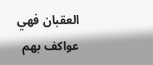العقبان فهي عواكف بهم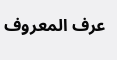عرف المعروف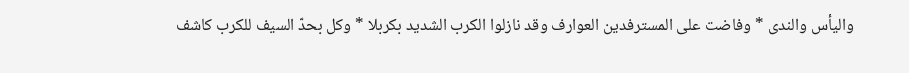واليأس والندى * وفاضت على المسترفدين العوارف وقد نازلوا الكرب الشديد بكربلا * وكل بحدّ السيف للكرب كاشف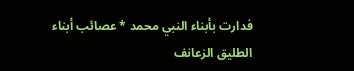فدارت بأبناء النبي محمد * عصائب أبناء الطليق الزعانف